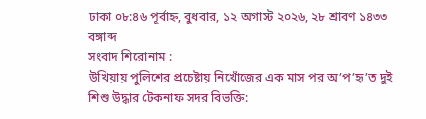ঢাকা ০৮:৪৬ পূর্বাহ্ন, বুধবার, ১২ অগাস্ট ২০২৬, ২৮ শ্রাবণ ১৪৩৩ বঙ্গাব্দ
সংবাদ শিরোনাম :
উখিয়ায় পুলিশের প্রচেষ্টায় নিখোঁজের এক মাস পর অ’প’হৃ’ত দুই শিশু উদ্ধার টেকনাফ সদর বিভক্তি: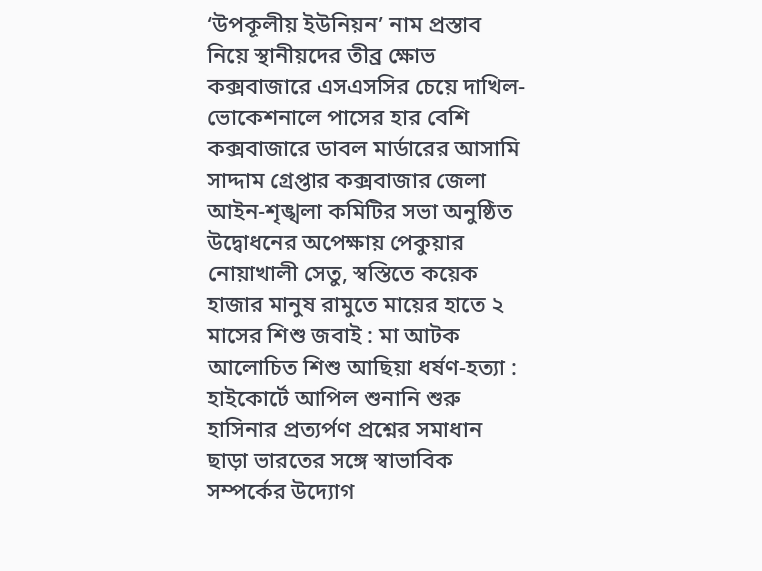‘উপকূলীয় ইউনিয়ন’ নাম প্রস্তাব নিয়ে স্থানীয়দের তীব্র ক্ষোভ কক্সবাজারে এসএসসির চেয়ে দাখিল-ভোকেশনালে পাসের হার বেশি কক্সবাজারে ডাবল মার্ডারের আসামি সাদ্দাম গ্রেপ্তার কক্সবাজার জেলা আইন-শৃঙ্খলা কমিটির সভা অনুষ্ঠিত উদ্বোধনের অপেক্ষায় পেকুয়ার নোয়াখালী সেতু, স্বস্তিতে কয়েক হাজার মানুষ রামুতে মায়ের হাতে ২ মাসের শিশু জবাই : মা আটক আলোচিত শিশু আছিয়া ধর্ষণ-হত্যা : হাইকোর্টে আপিল শুনানি শুরু হাসিনার প্রত্যর্পণ প্রশ্নের সমাধান ছাড়া ভারতের সঙ্গে স্বাভাবিক সম্পর্কের উদ্যোগ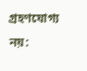গ্রহণযোগ্য নয়: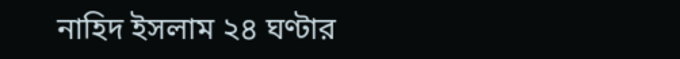নাহিদ ইসলাম ২৪ ঘণ্টার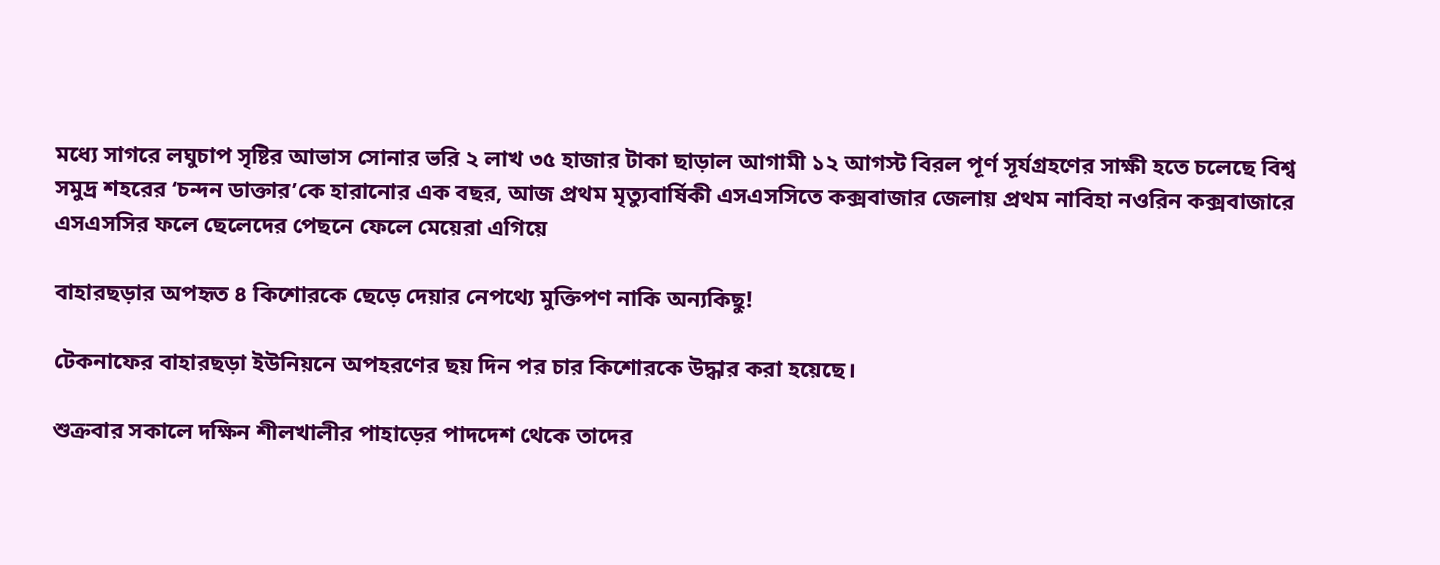মধ্যে সাগরে লঘুচাপ সৃষ্টির আভাস সোনার ভরি ২ লাখ ৩৫ হাজার টাকা ছাড়াল আগামী ১২ আগস্ট বিরল পূর্ণ সূর্যগ্রহণের সাক্ষী হতে চলেছে বিশ্ব সমুদ্র শহরের ‘চন্দন ডাক্তার’কে হারানোর এক বছর, আজ প্রথম মৃত্যুবার্ষিকী এসএসসিতে কক্সবাজার জেলায় প্রথম নাবিহা নওরিন কক্সবাজারে এসএসসির ফলে ছেলেদের পেছনে ফেলে মেয়েরা এগিয়ে

বাহারছড়ার অপহৃত ৪ কিশোরকে ছেড়ে দেয়ার নেপথ্যে মুক্তিপণ নাকি অন্যকিছু!

টেকনাফের বাহারছড়া ইউনিয়নে অপহরণের ছয় দিন পর চার কিশোরকে উদ্ধার করা হয়েছে।

শুক্রবার সকালে দক্ষিন শীলখালীর পাহাড়ের পাদদেশ থেকে তাদের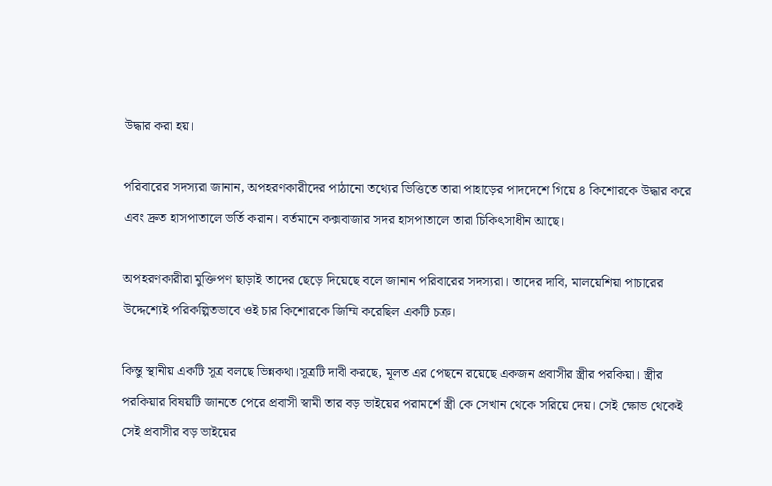উদ্ধার করা হয়।

পরিবারের সদস্যরা জানান, অপহরণকারীদের পাঠানো তথ্যের ভিত্তিতে তারা পাহাড়ের পাদদেশে গিয়ে ৪ কিশোরকে উদ্ধার করে এবং দ্রুত হাসপাতালে ভর্তি করান। বর্তমানে কক্সবাজার সদর হাসপাতালে তারা চিকিৎসাধীন আছে।

অপহরণকারীরা মুক্তিপণ ছাড়াই তাদের ছেড়ে দিয়েছে বলে জানান পরিবারের সদস্যরা। তাদের দাবি, মালয়েশিয়া পাচারের উদ্দেশ্যেই পরিকল্পিতভাবে ওই চার কিশোরকে জিম্মি করেছিল একটি চক্র।

কিম্তু স্থানীয় একটি সূত্র বলছে ভিন্নকথা।সূত্রটি দাবী করছে, মূলত এর পেছনে রয়েছে একজন প্রবাসীর স্ত্রীর পরকিয়া। স্ত্রীর পরকিয়ার বিষয়টি জানতে পেরে প্রবাসী স্বামী তার বড় ভাইয়ের পরামর্শে স্ত্রী কে সেখান থেকে সরিয়ে দেয়। সেই ক্ষোভ থেকেই সেই প্রবাসীর বড় ভাইয়ের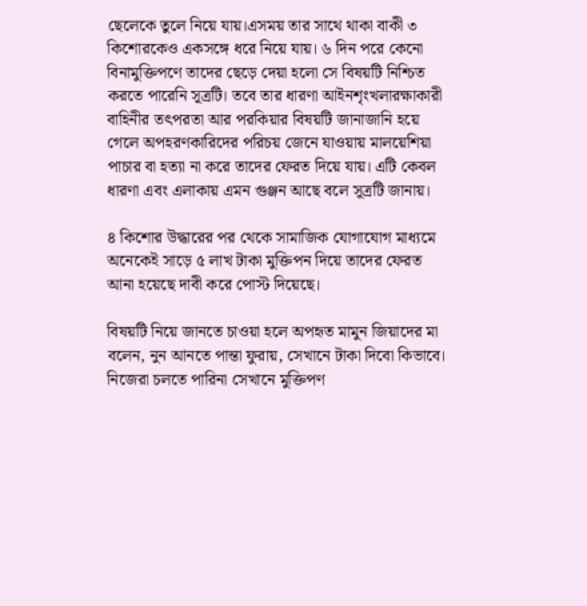ছেলেকে তুলে নিয়ে যায়।এসময় তার সাথে থাকা বাকী ৩ কিশোরকেও একসঙ্গে ধরে নিয়ে যায়। ৬ দিন পরে কেনো বিনামুক্তিপণে তাদের ছেড়ে দেয়া হলো সে বিষয়টি নিশ্চিত করতে পারেনি সূত্রটি। তবে তার ধারণা আইনশৃংখলারক্ষাকারী বাহিনীর তৎপরতা আর পরকিয়ার বিষয়টি জানাজানি হয়ে গেলে অপহরণকারিদের পরিচয় জেনে যাওয়ায় মালয়েশিয়া পাচার বা হত্যা না করে তাদের ফেরত দিয়ে যায়। এটি কেবল ধারণা এবং এলাকায় এমন গুঞ্জন আছে বলে সূত্রটি জানায়।

৪ কিশোর উদ্ধারের পর থেকে সামাজিক যোগাযোগ মাধ্যমে অনেকেই সাড়ে ৫ লাখ টাকা মুক্তিপন দিয়ে তাদের ফেরত আনা হয়েছে দাবী করে পোস্ট দিয়েছে।

বিষয়টি নিয়ে জানতে চাওয়া হলে অপহৃত মামুন জিয়াদের মা বলেন, নুন আনতে পান্তা ফুরায়, সেখানে টাকা দিবো কিভাবে। নিজেরা চলতে পারিনা সেখানে মুক্তিপণ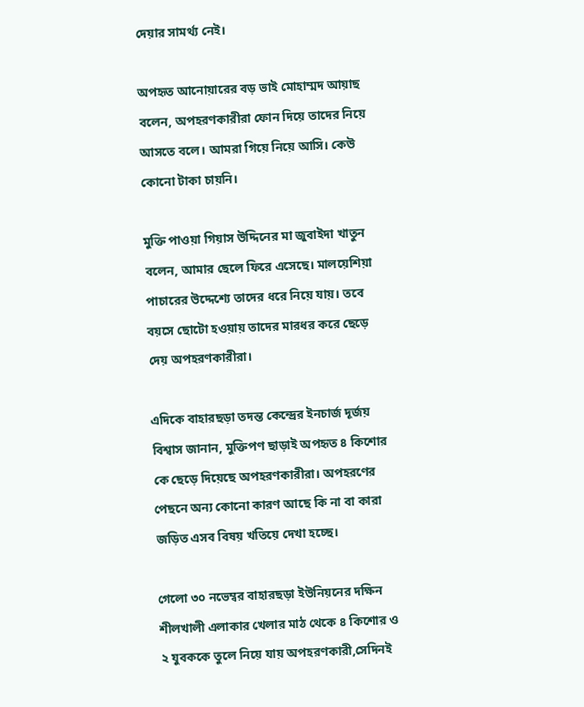দেয়ার সামর্থ্য নেই।

অপহৃত আনোয়ারের বড় ভাই মোহাম্মদ আয়াছ বলেন, অপহরণকারীরা ফোন দিয়ে তাদের নিয়ে আসতে বলে। আমরা গিয়ে নিয়ে আসি। কেউ কোনো টাকা চায়নি।

মুক্তি পাওয়া গিয়াস উদ্দিনের মা জুবাইদা খাতুন বলেন, আমার ছেলে ফিরে এসেছে। মালয়েশিয়া পাচারের উদ্দেশ্যে তাদের ধরে নিয়ে যায়। তবে বয়সে ছোটো হওয়ায় তাদের মারধর করে ছেড়ে দেয় অপহরণকারীরা।

এদিকে বাহারছড়া তদন্ত কেন্দ্রের ইনচার্জ দূর্জয় বিশ্বাস জানান, মুক্তিপণ ছাড়াই অপহৃত ৪ কিশোর কে ছেড়ে দিয়েছে অপহরণকারীরা। অপহরণের পেছনে অন্য কোনো কারণ আছে কি না বা কারা জড়িত এসব বিষয় খতিয়ে দেখা হচ্ছে।

গেলো ৩০ নভেম্বর বাহারছড়া ইউনিয়নের দক্ষিন শীলখালী এলাকার খেলার মাঠ থেকে ৪ কিশোর ও ২ যুবককে তুলে নিয়ে যায় অপহরণকারী,সেদিনই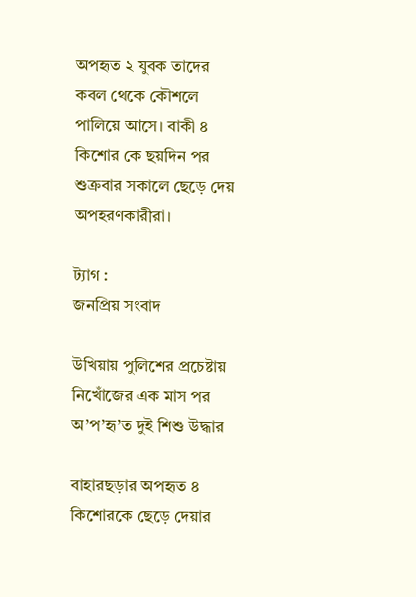অপহৃত ২ যুবক তাদের কবল থেকে কৌশলে পালিয়ে আসে। বাকী ৪ কিশোর কে ছয়দিন পর শুক্রবার সকালে ছেড়ে দেয় অপহরণকারীরা।

ট্যাগ :
জনপ্রিয় সংবাদ

উখিয়ায় পুলিশের প্রচেষ্টায় নিখোঁজের এক মাস পর অ’প’হৃ’ত দুই শিশু উদ্ধার

বাহারছড়ার অপহৃত ৪ কিশোরকে ছেড়ে দেয়ার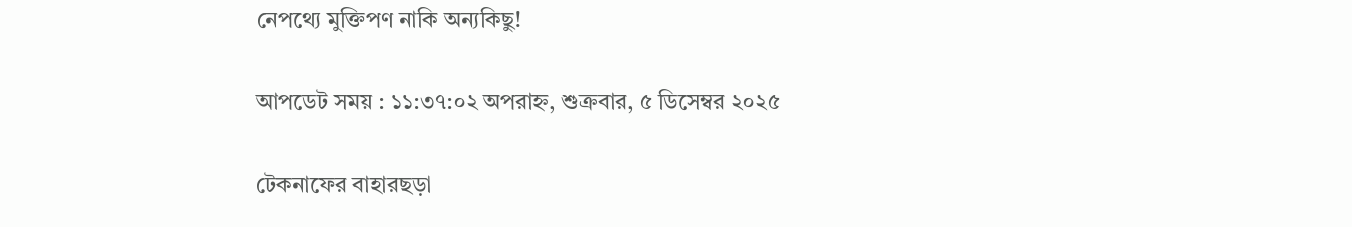নেপথ্যে মুক্তিপণ নাকি অন্যকিছু!

আপডেট সময় : ১১:৩৭:০২ অপরাহ্ন, শুক্রবার, ৫ ডিসেম্বর ২০২৫

টেকনাফের বাহারছড়া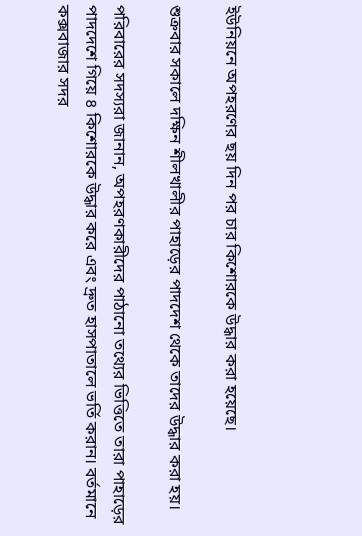ইউনিয়নে অপহরণের ছয় দিন পর চার কিশোরকে উদ্ধার করা হয়েছে।

শুক্রবার সকালে দক্ষিন শীলখালীর পাহাড়ের পাদদেশ থেকে তাদের উদ্ধার করা হয়।

পরিবারের সদস্যরা জানান, অপহরণকারীদের পাঠানো তথ্যের ভিত্তিতে তারা পাহাড়ের পাদদেশে গিয়ে ৪ কিশোরকে উদ্ধার করে এবং দ্রুত হাসপাতালে ভর্তি করান। বর্তমানে কক্সবাজার সদর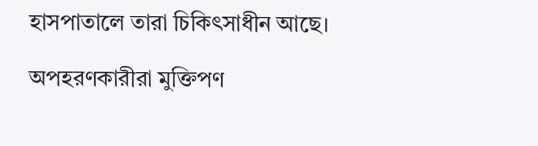হাসপাতালে তারা চিকিৎসাধীন আছে।

অপহরণকারীরা মুক্তিপণ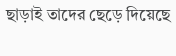ছাড়াই তাদের ছেড়ে দিয়েছে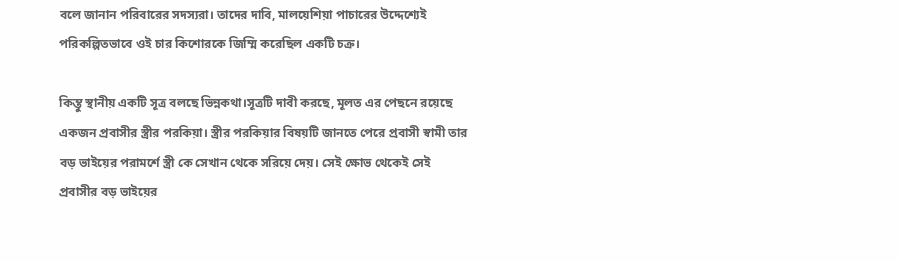বলে জানান পরিবারের সদস্যরা। তাদের দাবি, মালয়েশিয়া পাচারের উদ্দেশ্যেই পরিকল্পিতভাবে ওই চার কিশোরকে জিম্মি করেছিল একটি চক্র।

কিম্তু স্থানীয় একটি সূত্র বলছে ভিন্নকথা।সূত্রটি দাবী করছে, মূলত এর পেছনে রয়েছে একজন প্রবাসীর স্ত্রীর পরকিয়া। স্ত্রীর পরকিয়ার বিষয়টি জানতে পেরে প্রবাসী স্বামী তার বড় ভাইয়ের পরামর্শে স্ত্রী কে সেখান থেকে সরিয়ে দেয়। সেই ক্ষোভ থেকেই সেই প্রবাসীর বড় ভাইয়ের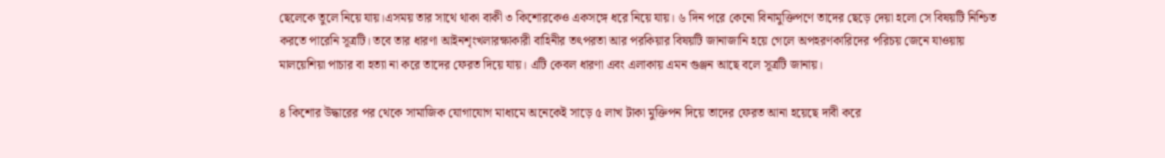ছেলেকে তুলে নিয়ে যায়।এসময় তার সাথে থাকা বাকী ৩ কিশোরকেও একসঙ্গে ধরে নিয়ে যায়। ৬ দিন পরে কেনো বিনামুক্তিপণে তাদের ছেড়ে দেয়া হলো সে বিষয়টি নিশ্চিত করতে পারেনি সূত্রটি। তবে তার ধারণা আইনশৃংখলারক্ষাকারী বাহিনীর তৎপরতা আর পরকিয়ার বিষয়টি জানাজানি হয়ে গেলে অপহরণকারিদের পরিচয় জেনে যাওয়ায় মালয়েশিয়া পাচার বা হত্যা না করে তাদের ফেরত দিয়ে যায়। এটি কেবল ধারণা এবং এলাকায় এমন গুঞ্জন আছে বলে সূত্রটি জানায়।

৪ কিশোর উদ্ধারের পর থেকে সামাজিক যোগাযোগ মাধ্যমে অনেকেই সাড়ে ৫ লাখ টাকা মুক্তিপন দিয়ে তাদের ফেরত আনা হয়েছে দাবী করে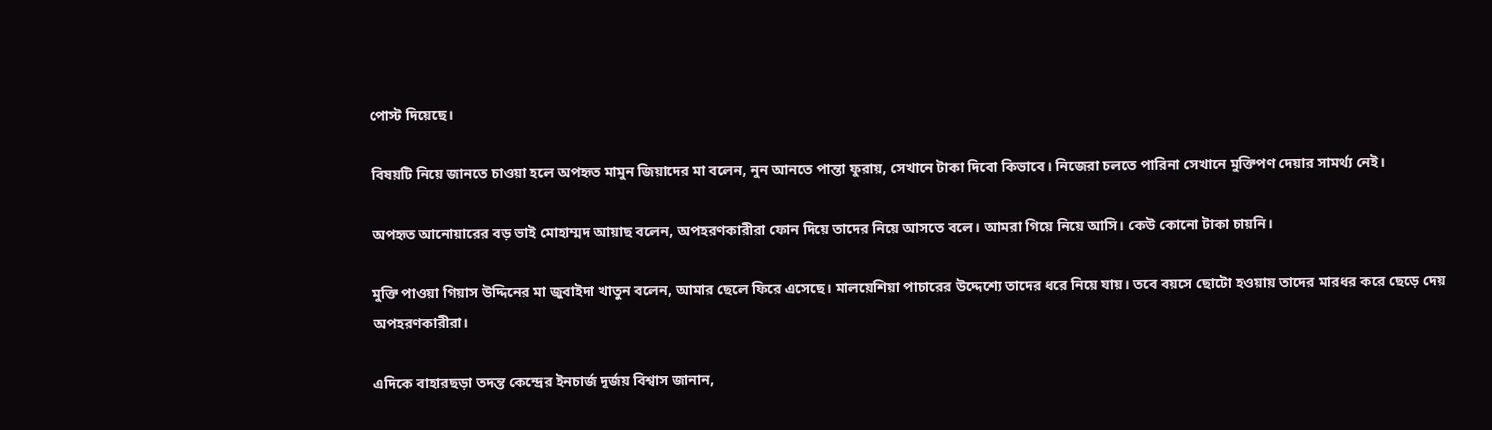পোস্ট দিয়েছে।

বিষয়টি নিয়ে জানতে চাওয়া হলে অপহৃত মামুন জিয়াদের মা বলেন, নুন আনতে পান্তা ফুরায়, সেখানে টাকা দিবো কিভাবে। নিজেরা চলতে পারিনা সেখানে মুক্তিপণ দেয়ার সামর্থ্য নেই।

অপহৃত আনোয়ারের বড় ভাই মোহাম্মদ আয়াছ বলেন, অপহরণকারীরা ফোন দিয়ে তাদের নিয়ে আসতে বলে। আমরা গিয়ে নিয়ে আসি। কেউ কোনো টাকা চায়নি।

মুক্তি পাওয়া গিয়াস উদ্দিনের মা জুবাইদা খাতুন বলেন, আমার ছেলে ফিরে এসেছে। মালয়েশিয়া পাচারের উদ্দেশ্যে তাদের ধরে নিয়ে যায়। তবে বয়সে ছোটো হওয়ায় তাদের মারধর করে ছেড়ে দেয় অপহরণকারীরা।

এদিকে বাহারছড়া তদন্ত কেন্দ্রের ইনচার্জ দূর্জয় বিশ্বাস জানান,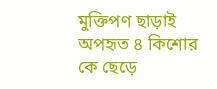মুক্তিপণ ছাড়াই অপহৃত ৪ কিশোর কে ছেড়ে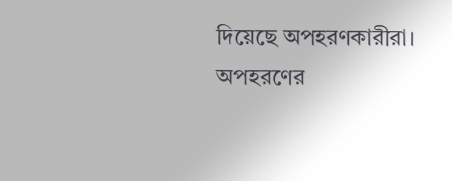দিয়েছে অপহরণকারীরা। অপহরণের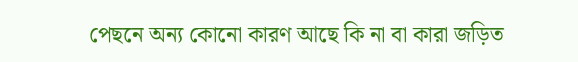পেছনে অন্য কোনো কারণ আছে কি না বা কারা জড়িত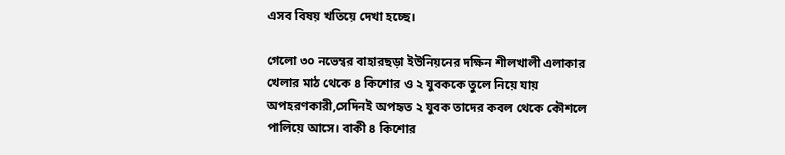এসব বিষয় খতিয়ে দেখা হচ্ছে।

গেলো ৩০ নভেম্বর বাহারছড়া ইউনিয়নের দক্ষিন শীলখালী এলাকার খেলার মাঠ থেকে ৪ কিশোর ও ২ যুবককে তুলে নিয়ে যায় অপহরণকারী,সেদিনই অপহৃত ২ যুবক তাদের কবল থেকে কৌশলে পালিয়ে আসে। বাকী ৪ কিশোর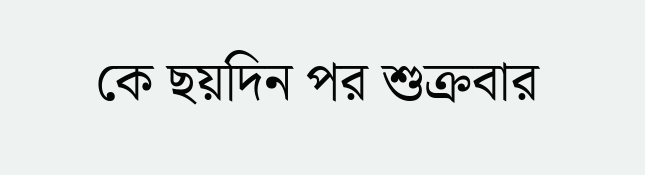কে ছয়দিন পর শুক্রবার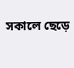সকালে ছেড়ে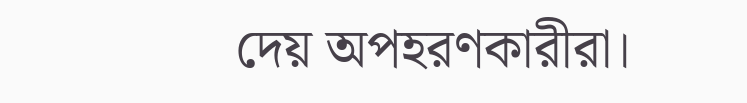দেয় অপহরণকারীরা।